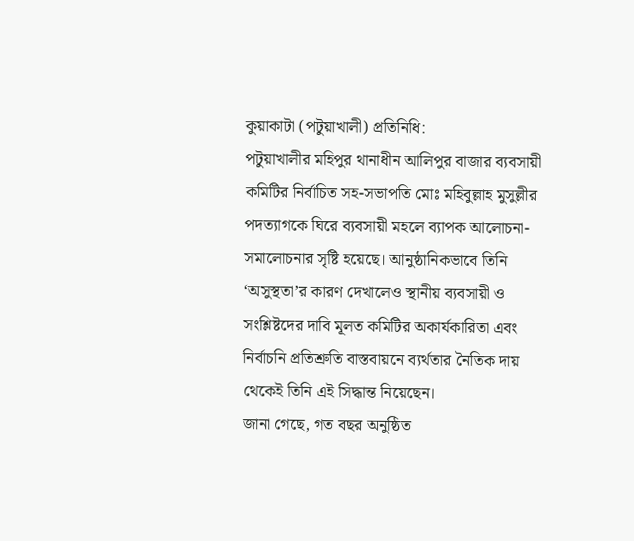কুয়াকাটা (পটুয়াখালী) প্রতিনিধি:
পটুয়াখালীর মহিপুর থানাধীন আলিপুর বাজার ব্যবসায়ী কমিটির নির্বাচিত সহ-সভাপতি মোঃ মহিবুল্লাহ মুসুল্লীর পদত্যাগকে ঘিরে ব্যবসায়ী মহলে ব্যাপক আলোচনা-সমালোচনার সৃষ্টি হয়েছে। আনুষ্ঠানিকভাবে তিনি ‘অসুস্থতা’র কারণ দেখালেও স্থানীয় ব্যবসায়ী ও সংশ্লিষ্টদের দাবি মূলত কমিটির অকার্যকারিতা এবং নির্বাচনি প্রতিশ্রুতি বাস্তবায়নে ব্যর্থতার নৈতিক দায় থেকেই তিনি এই সিদ্ধান্ত নিয়েছেন।
জানা গেছে, গত বছর অনুষ্ঠিত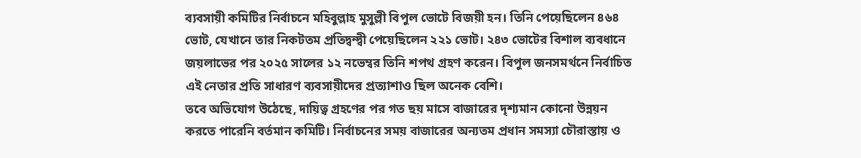ব্যবসায়ী কমিটির নির্বাচনে মহিবুল্লাহ মুসুল্লী বিপুল ভোটে বিজয়ী হন। তিনি পেয়েছিলেন ৪৬৪ ভোট, যেখানে তার নিকটতম প্রতিদ্বন্দ্বী পেয়েছিলেন ২২১ ভোট। ২৪৩ ভোটের বিশাল ব্যবধানে জয়লাভের পর ২০২৫ সালের ১২ নভেম্বর তিনি শপথ গ্রহণ করেন। বিপুল জনসমর্থনে নির্বাচিত এই নেতার প্রতি সাধারণ ব্যবসায়ীদের প্রত্যাশাও ছিল অনেক বেশি।
তবে অভিযোগ উঠেছে, দায়িত্ব গ্রহণের পর গত ছয় মাসে বাজারের দৃশ্যমান কোনো উন্নয়ন করতে পারেনি বর্তমান কমিটি। নির্বাচনের সময় বাজারের অন্যতম প্রধান সমস্যা চৌরাস্তায় ও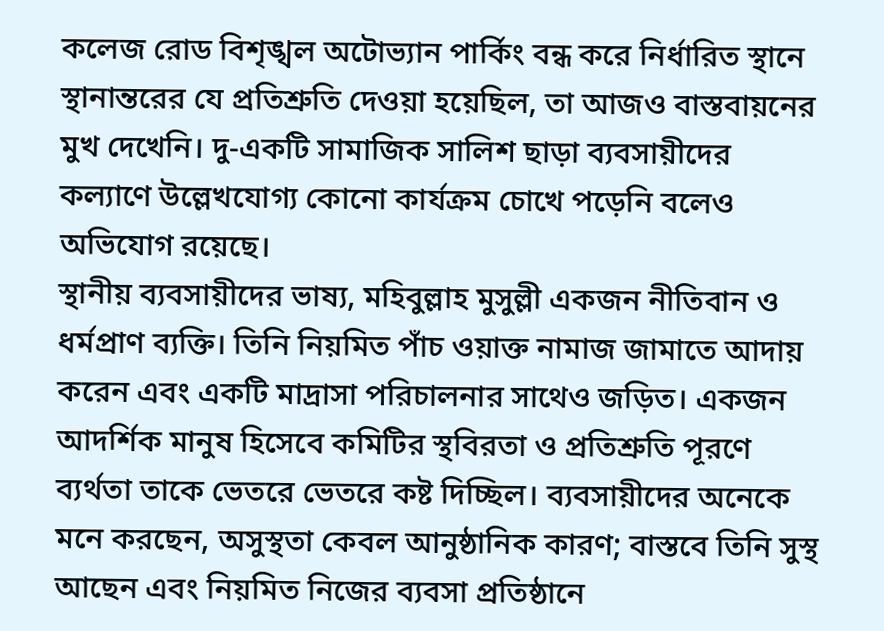কলেজ রোড বিশৃঙ্খল অটোভ্যান পার্কিং বন্ধ করে নির্ধারিত স্থানে স্থানান্তরের যে প্রতিশ্রুতি দেওয়া হয়েছিল, তা আজও বাস্তবায়নের মুখ দেখেনি। দু-একটি সামাজিক সালিশ ছাড়া ব্যবসায়ীদের কল্যাণে উল্লেখযোগ্য কোনো কার্যক্রম চোখে পড়েনি বলেও অভিযোগ রয়েছে।
স্থানীয় ব্যবসায়ীদের ভাষ্য, মহিবুল্লাহ মুসুল্লী একজন নীতিবান ও ধর্মপ্রাণ ব্যক্তি। তিনি নিয়মিত পাঁচ ওয়াক্ত নামাজ জামাতে আদায় করেন এবং একটি মাদ্রাসা পরিচালনার সাথেও জড়িত। একজন আদর্শিক মানুষ হিসেবে কমিটির স্থবিরতা ও প্রতিশ্রুতি পূরণে ব্যর্থতা তাকে ভেতরে ভেতরে কষ্ট দিচ্ছিল। ব্যবসায়ীদের অনেকে মনে করছেন, অসুস্থতা কেবল আনুষ্ঠানিক কারণ; বাস্তবে তিনি সুস্থ আছেন এবং নিয়মিত নিজের ব্যবসা প্রতিষ্ঠানে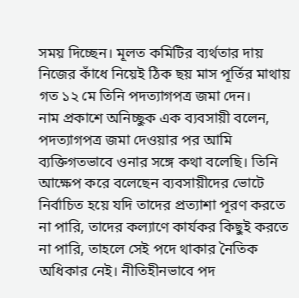সময় দিচ্ছেন। মূলত কমিটির ব্যর্থতার দায় নিজের কাঁধে নিয়েই ঠিক ছয় মাস পূর্তির মাথায় গত ১২ মে তিনি পদত্যাগপত্র জমা দেন।
নাম প্রকাশে অনিচ্ছুক এক ব্যবসায়ী বলেন, পদত্যাগপত্র জমা দেওয়ার পর আমি ব্যক্তিগতভাবে ওনার সঙ্গে কথা বলেছি। তিনি আক্ষেপ করে বলেছেন ব্যবসায়ীদের ভোটে নির্বাচিত হয়ে যদি তাদের প্রত্যাশা পূরণ করতে না পারি, তাদের কল্যাণে কার্যকর কিছুই করতে না পারি, তাহলে সেই পদে থাকার নৈতিক অধিকার নেই। নীতিহীনভাবে পদ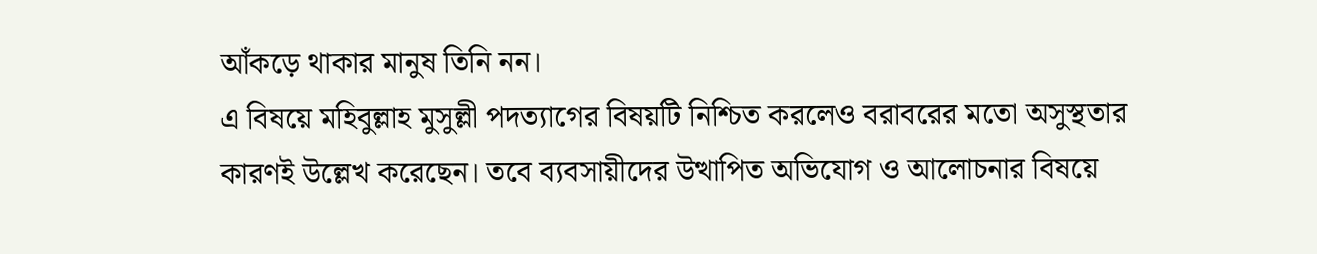আঁকড়ে থাকার মানুষ তিনি নন।
এ বিষয়ে মহিবুল্লাহ মুসুল্লী পদত্যাগের বিষয়টি নিশ্চিত করলেও বরাবরের মতো অসুস্থতার কারণই উল্লেখ করেছেন। তবে ব্যবসায়ীদের উত্থাপিত অভিযোগ ও আলোচনার বিষয়ে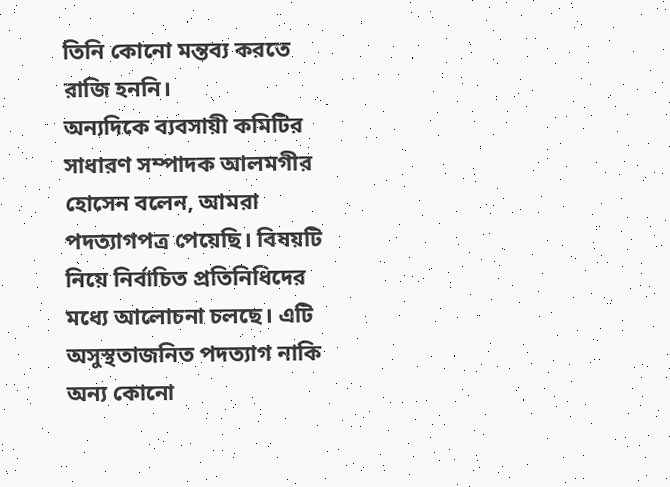তিনি কোনো মন্তব্য করতে রাজি হননি।
অন্যদিকে ব্যবসায়ী কমিটির সাধারণ সম্পাদক আলমগীর হোসেন বলেন, আমরা পদত্যাগপত্র পেয়েছি। বিষয়টি নিয়ে নির্বাচিত প্রতিনিধিদের মধ্যে আলোচনা চলছে। এটি অসুস্থতাজনিত পদত্যাগ নাকি অন্য কোনো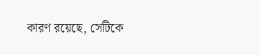কারণ রয়েছে, সেটিকে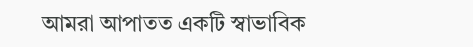আমরা আপাতত একটি স্বাভাবিক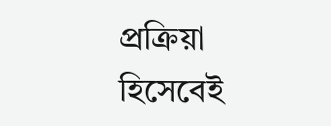প্রক্রিয়া হিসেবেই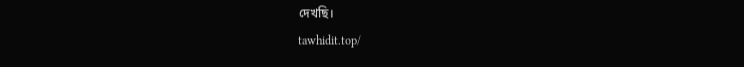দেখছি।
tawhidit.top/